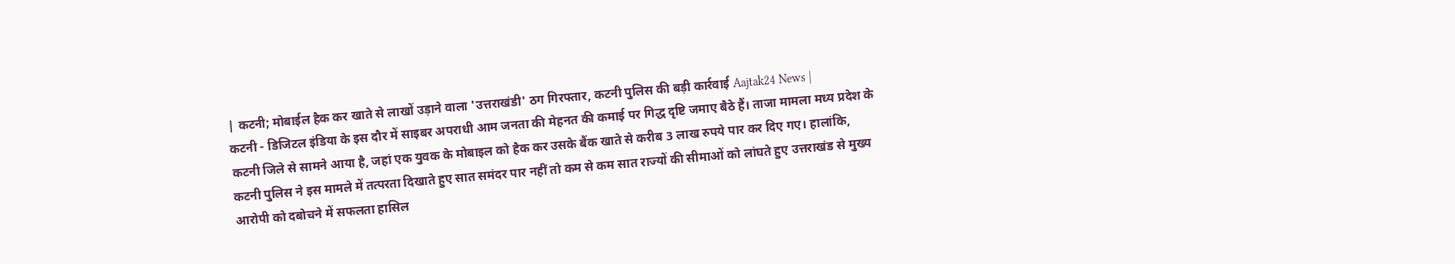| कटनी; मोबाईल हैक कर खाते से लाखों उड़ाने वाला 'उत्तराखंडी' ठग गिरफ्तार, कटनी पुलिस की बड़ी कार्रवाई Aajtak24 News |
कटनी - डिजिटल इंडिया के इस दौर में साइबर अपराधी आम जनता की मेहनत की कमाई पर गिद्ध दृष्टि जमाए बैठे हैं। ताजा मामला मध्य प्रदेश के कटनी जिले से सामने आया है, जहां एक युवक के मोबाइल को हैक कर उसके बैंक खाते से करीब 3 लाख रुपये पार कर दिए गए। हालांकि, कटनी पुलिस ने इस मामले में तत्परता दिखाते हुए सात समंदर पार नहीं तो कम से कम सात राज्यों की सीमाओं को लांघते हुए उत्तराखंड से मुख्य आरोपी को दबोचने में सफलता हासिल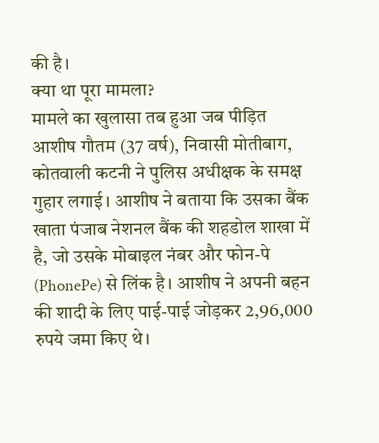की है।
क्या था पूरा मामला?
मामले का खुलासा तब हुआ जब पीड़ित आशीष गौतम (37 वर्ष), निवासी मोतीबाग, कोतवाली कटनी ने पुलिस अधीक्षक के समक्ष गुहार लगाई। आशीष ने बताया कि उसका बैंक खाता पंजाब नेशनल बैंक की शहडोल शाखा में है, जो उसके मोबाइल नंबर और फोन-पे (PhonePe) से लिंक है। आशीष ने अपनी बहन की शादी के लिए पाई-पाई जोड़कर 2,96,000 रुपये जमा किए थे।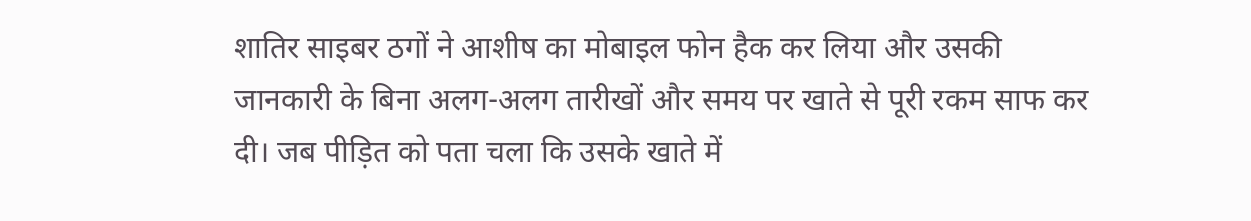शातिर साइबर ठगों ने आशीष का मोबाइल फोन हैक कर लिया और उसकी जानकारी के बिना अलग-अलग तारीखों और समय पर खाते से पूरी रकम साफ कर दी। जब पीड़ित को पता चला कि उसके खाते में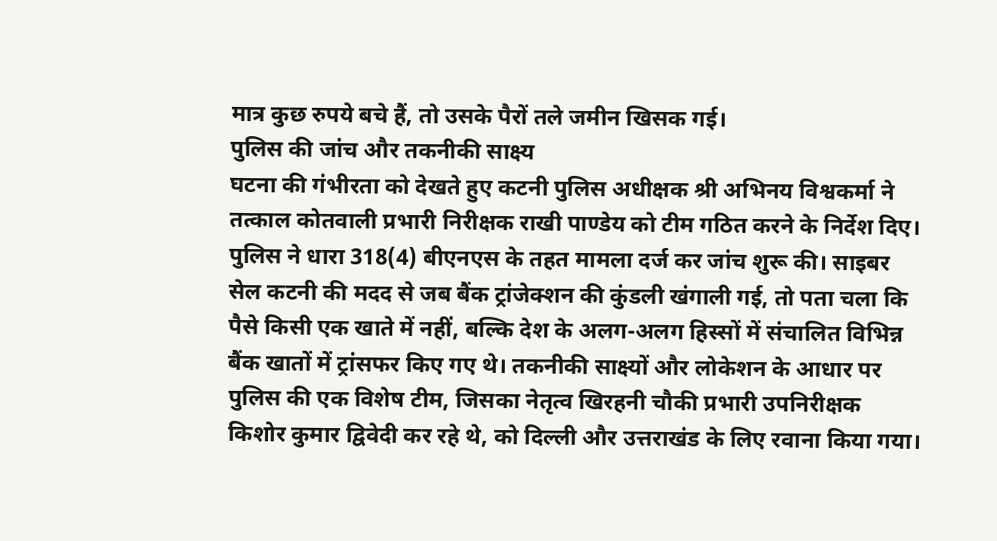मात्र कुछ रुपये बचे हैं, तो उसके पैरों तले जमीन खिसक गई।
पुलिस की जांच और तकनीकी साक्ष्य
घटना की गंभीरता को देखते हुए कटनी पुलिस अधीक्षक श्री अभिनय विश्वकर्मा ने तत्काल कोतवाली प्रभारी निरीक्षक राखी पाण्डेय को टीम गठित करने के निर्देश दिए। पुलिस ने धारा 318(4) बीएनएस के तहत मामला दर्ज कर जांच शुरू की। साइबर सेल कटनी की मदद से जब बैंक ट्रांजेक्शन की कुंडली खंगाली गई, तो पता चला कि पैसे किसी एक खाते में नहीं, बल्कि देश के अलग-अलग हिस्सों में संचालित विभिन्न बैंक खातों में ट्रांसफर किए गए थे। तकनीकी साक्ष्यों और लोकेशन के आधार पर पुलिस की एक विशेष टीम, जिसका नेतृत्व खिरहनी चौकी प्रभारी उपनिरीक्षक किशोर कुमार द्विवेदी कर रहे थे, को दिल्ली और उत्तराखंड के लिए रवाना किया गया।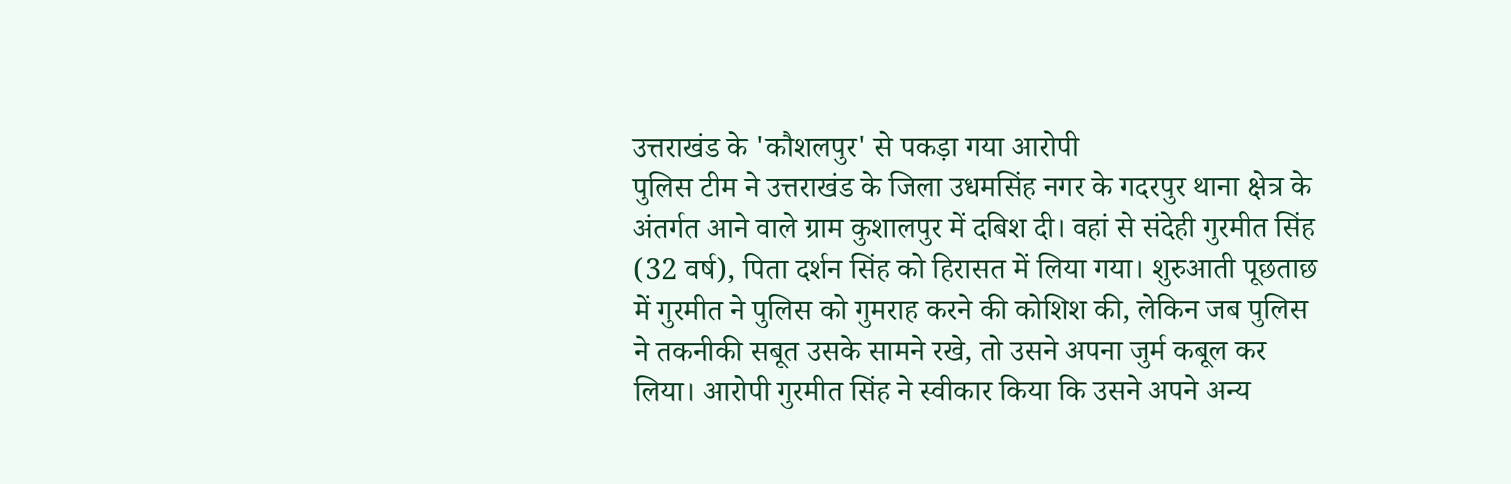उत्तराखंड के 'कौशलपुर' से पकड़ा गया आरोपी
पुलिस टीम ने उत्तराखंड के जिला उधमसिंह नगर के गदरपुर थाना क्षेत्र के अंतर्गत आने वाले ग्राम कुशालपुर में दबिश दी। वहां से संदेही गुरमीत सिंह (32 वर्ष), पिता दर्शन सिंह को हिरासत में लिया गया। शुरुआती पूछताछ में गुरमीत ने पुलिस को गुमराह करने की कोशिश की, लेकिन जब पुलिस ने तकनीकी सबूत उसके सामने रखे, तो उसने अपना जुर्म कबूल कर लिया। आरोपी गुरमीत सिंह ने स्वीकार किया कि उसने अपने अन्य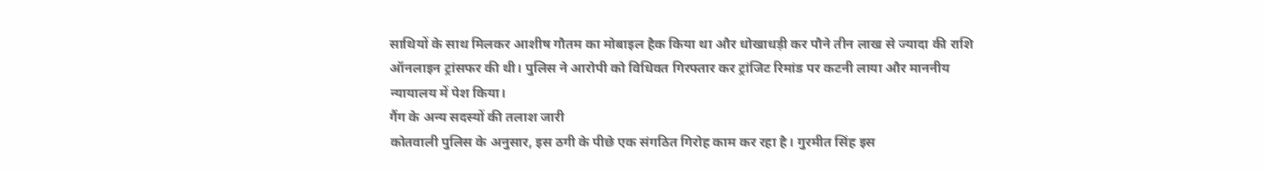साथियों के साथ मिलकर आशीष गौतम का मोबाइल हैक किया था और धोखाधड़ी कर पौने तीन लाख से ज्यादा की राशि ऑनलाइन ट्रांसफर की थी। पुलिस ने आरोपी को विधिवत गिरफ्तार कर ट्रांजिट रिमांड पर कटनी लाया और माननीय न्यायालय में पेश किया।
गैंग के अन्य सदस्यों की तलाश जारी
कोतवाली पुलिस के अनुसार, इस ठगी के पीछे एक संगठित गिरोह काम कर रहा है। गुरमीत सिंह इस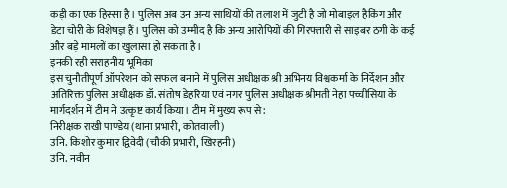कड़ी का एक हिस्सा है। पुलिस अब उन अन्य साथियों की तलाश में जुटी है जो मोबाइल हैकिंग और डेटा चोरी के विशेषज्ञ हैं। पुलिस को उम्मीद है कि अन्य आरोपियों की गिरफ्तारी से साइबर ठगी के कई और बड़े मामलों का खुलासा हो सकता है।
इनकी रही सराहनीय भूमिका
इस चुनौतीपूर्ण ऑपरेशन को सफल बनाने में पुलिस अधीक्षक श्री अभिनय विश्वकर्मा के निर्देशन और अतिरिक्त पुलिस अधीक्षक डॉ. संतोष डेहरिया एवं नगर पुलिस अधीक्षक श्रीमती नेहा पच्चीसिया के मार्गदर्शन में टीम ने उत्कृष्ट कार्य किया। टीम में मुख्य रूप से:
निरीक्षक राखी पाण्डेय (थाना प्रभारी, कोतवाली)
उनि. किशोर कुमार द्विवेदी (चौकी प्रभारी, खिरहनी)
उनि. नवीन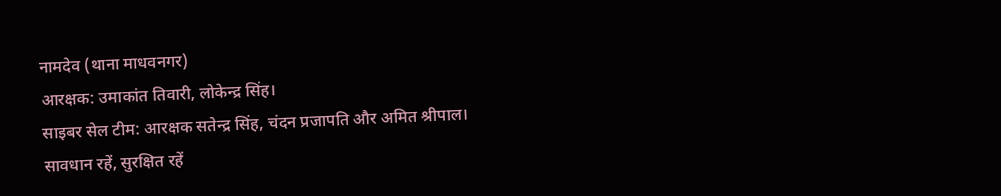नामदेव (थाना माधवनगर)
आरक्षक: उमाकांत तिवारी, लोकेन्द्र सिंह।
साइबर सेल टीम: आरक्षक सतेन्द्र सिंह, चंदन प्रजापति और अमित श्रीपाल।
सावधान रहें, सुरक्षित रहें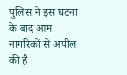पुलिस ने इस घटना के बाद आम नागरिकों से अपील की है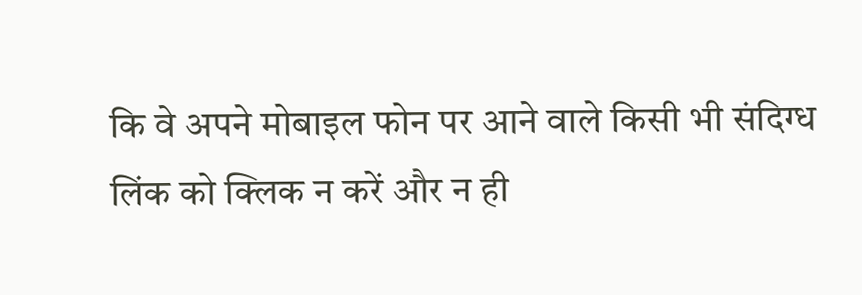कि वे अपने मोबाइल फोन पर आने वाले किसी भी संदिग्ध लिंक को क्लिक न करें और न ही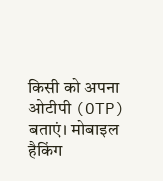किसी को अपना ओटीपी (OTP) बताएं। मोबाइल हैकिंग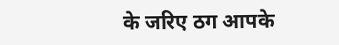के जरिए ठग आपके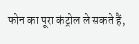फोन का पूरा कंट्रोल ले सकते हैं,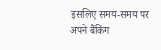इसलिए समय-समय पर अपने बैंकिंग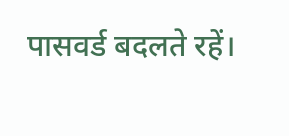पासवर्ड बदलते रहें।